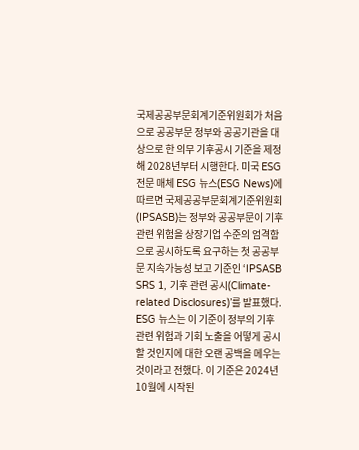국제공공부문회계기준위원회가 처음으로 공공부문 정부와 공공기관을 대상으로 한 의무 기후공시 기준을 제정해 2028년부터 시행한다. 미국 ESG 전문 매체 ESG 뉴스(ESG News)에 따르면 국제공공부문회계기준위원회(IPSASB)는 정부와 공공부문이 기후 관련 위험을 상장기업 수준의 엄격함으로 공시하도록 요구하는 첫 공공부문 지속가능성 보고 기준인 ‘IPSASB SRS 1, 기후 관련 공시(Climate-related Disclosures)’를 발표했다. ESG 뉴스는 이 기준이 정부의 기후 관련 위험과 기회 노출을 어떻게 공시할 것인지에 대한 오랜 공백을 메우는 것이라고 전했다. 이 기준은 2024년 10월에 시작된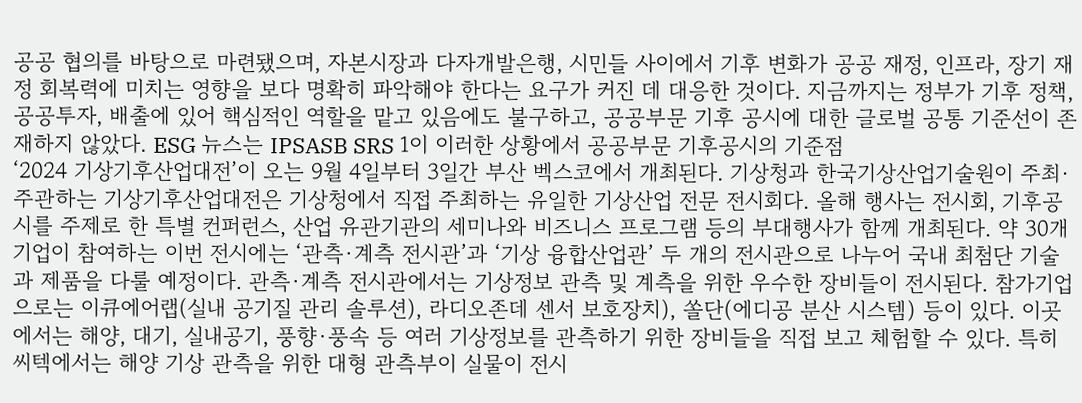공공 협의를 바탕으로 마련됐으며, 자본시장과 다자개발은행, 시민들 사이에서 기후 변화가 공공 재정, 인프라, 장기 재정 회복력에 미치는 영향을 보다 명확히 파악해야 한다는 요구가 커진 데 대응한 것이다. 지금까지는 정부가 기후 정책, 공공투자, 배출에 있어 핵심적인 역할을 맡고 있음에도 불구하고, 공공부문 기후 공시에 대한 글로벌 공통 기준선이 존재하지 않았다. ESG 뉴스는 IPSASB SRS 1이 이러한 상황에서 공공부문 기후공시의 기준점
‘2024 기상기후산업대전’이 오는 9월 4일부터 3일간 부산 벡스코에서 개최된다. 기상청과 한국기상산업기술원이 주최·주관하는 기상기후산업대전은 기상청에서 직접 주최하는 유일한 기상산업 전문 전시회다. 올해 행사는 전시회, 기후공시를 주제로 한 특별 컨퍼런스, 산업 유관기관의 세미나와 비즈니스 프로그램 등의 부대행사가 함께 개최된다. 약 30개 기업이 참여하는 이번 전시에는 ‘관측·계측 전시관’과 ‘기상 융합산업관’ 두 개의 전시관으로 나누어 국내 최첨단 기술과 제품을 다룰 예정이다. 관측·계측 전시관에서는 기상정보 관측 및 계측을 위한 우수한 장비들이 전시된다. 참가기업으로는 이큐에어랩(실내 공기질 관리 솔루션), 라디오존데 센서 보호장치), 쏠단(에디공 분산 시스템) 등이 있다. 이곳에서는 해양, 대기, 실내공기, 풍향·풍속 등 여러 기상정보를 관측하기 위한 장비들을 직접 보고 체험할 수 있다. 특히 씨텍에서는 해양 기상 관측을 위한 대형 관측부이 실물이 전시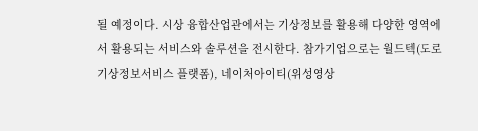될 예정이다. 시상 융합산업관에서는 기상정보를 활용해 다양한 영역에서 활용되는 서비스와 솔루션을 전시한다. 참가기업으로는 월드텍(도로기상정보서비스 플랫폼), 네이처아이티(위성영상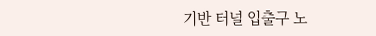기반 터널 입출구 노